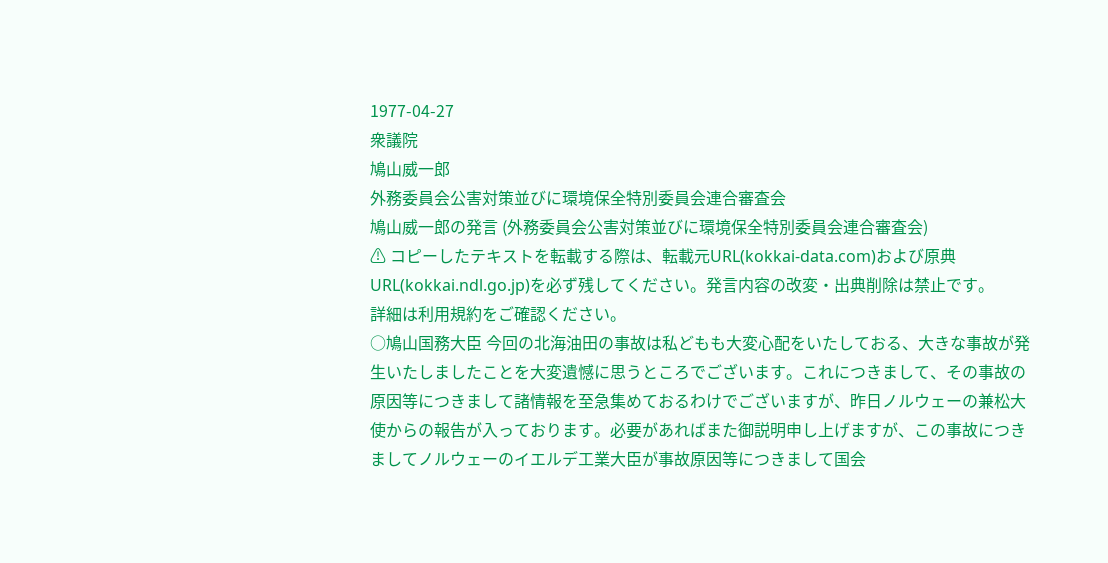1977-04-27
衆議院
鳩山威一郎
外務委員会公害対策並びに環境保全特別委員会連合審査会
鳩山威一郎の発言 (外務委員会公害対策並びに環境保全特別委員会連合審査会)
⚠ コピーしたテキストを転載する際は、転載元URL(kokkai-data.com)および原典URL(kokkai.ndl.go.jp)を必ず残してください。発言内容の改変・出典削除は禁止です。
詳細は利用規約をご確認ください。
○鳩山国務大臣 今回の北海油田の事故は私どもも大変心配をいたしておる、大きな事故が発生いたしましたことを大変遺憾に思うところでございます。これにつきまして、その事故の原因等につきまして諸情報を至急集めておるわけでございますが、昨日ノルウェーの兼松大使からの報告が入っております。必要があればまた御説明申し上げますが、この事故につきましてノルウェーのイエルデ工業大臣が事故原因等につきまして国会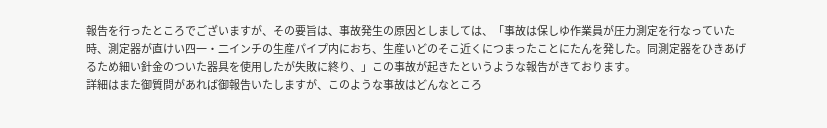報告を行ったところでございますが、その要旨は、事故発生の原因としましては、「事故は保しゆ作業員が圧力測定を行なっていた時、測定器が直けい四一・二インチの生産パイプ内におち、生産いどのそこ近くにつまったことにたんを発した。同測定器をひきあげるため細い針金のついた器具を使用したが失敗に終り、」この事故が起きたというような報告がきております。
詳細はまた御質問があれば御報告いたしますが、このような事故はどんなところ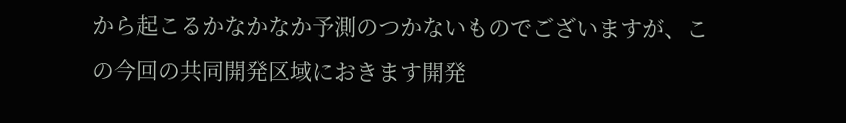から起こるかなかなか予測のつかないものでございますが、この今回の共同開発区域におきます開発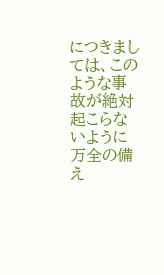につきましては、このような事故が絶対起こらないように万全の備え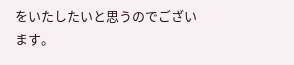をいたしたいと思うのでございます。